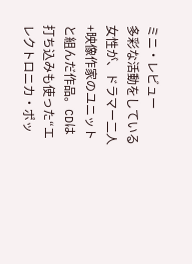ミニ・レビュー
多彩な活動をしている女性が、ドラマー二人+映像作家のユニットと組んだ作品。CDは打ち込みも使った“エレクトロニカ・ポッ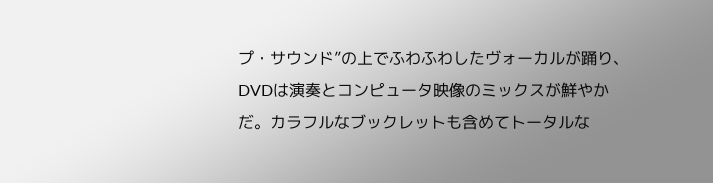プ・サウンド”の上でふわふわしたヴォーカルが踊り、DVDは演奏とコンピュータ映像のミックスが鮮やかだ。カラフルなブックレットも含めてトータルな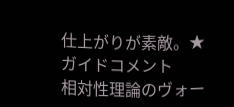仕上がりが素敵。★
ガイドコメント
相対性理論のヴォー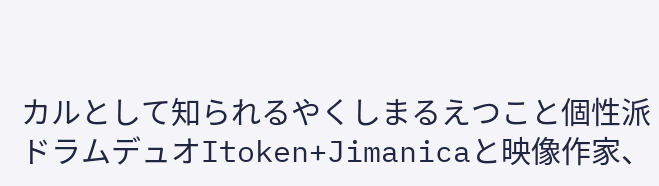カルとして知られるやくしまるえつこと個性派ドラムデュオItoken+Jimanicaと映像作家、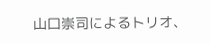山口崇司によるトリオ、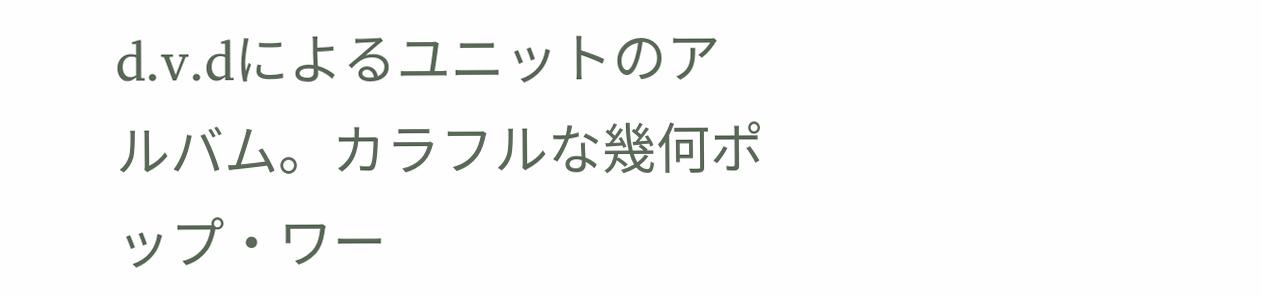d.v.dによるユニットのアルバム。カラフルな幾何ポップ・ワー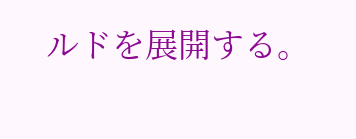ルドを展開する。